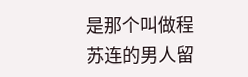是那个叫做程苏连的男人留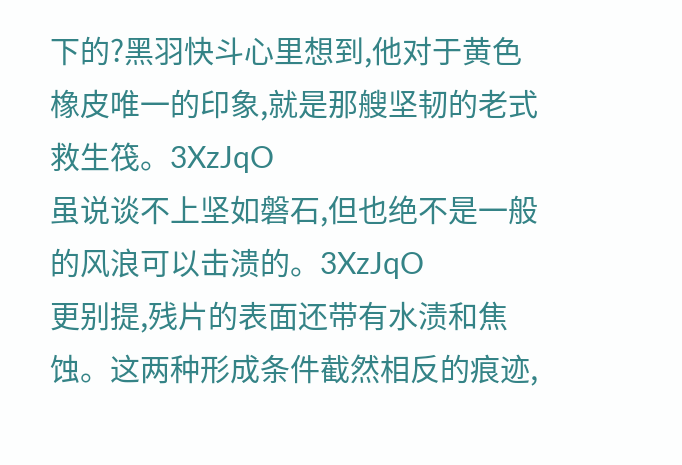下的?黑羽快斗心里想到,他对于黄色橡皮唯一的印象,就是那艘坚韧的老式救生筏。3XzJqO
虽说谈不上坚如磐石,但也绝不是一般的风浪可以击溃的。3XzJqO
更别提,残片的表面还带有水渍和焦蚀。这两种形成条件截然相反的痕迹,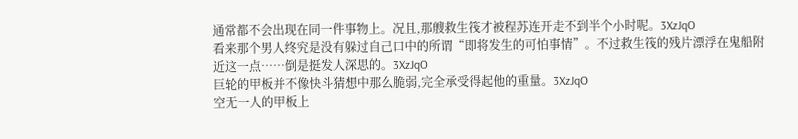通常都不会出现在同一件事物上。况且,那艘救生筏才被程苏连开走不到半个小时呢。3XzJqO
看来那个男人终究是没有躲过自己口中的所谓“即将发生的可怕事情”。不过救生筏的残片漂浮在鬼船附近这一点……倒是挺发人深思的。3XzJqO
巨轮的甲板并不像快斗猜想中那么脆弱,完全承受得起他的重量。3XzJqO
空无一人的甲板上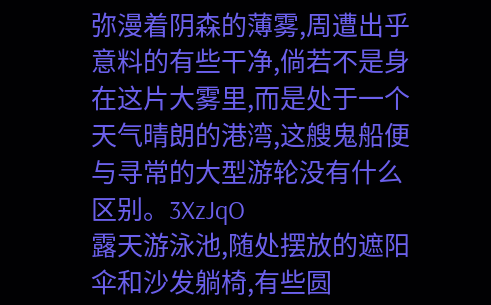弥漫着阴森的薄雾,周遭出乎意料的有些干净,倘若不是身在这片大雾里,而是处于一个天气晴朗的港湾,这艘鬼船便与寻常的大型游轮没有什么区别。3XzJqO
露天游泳池,随处摆放的遮阳伞和沙发躺椅,有些圆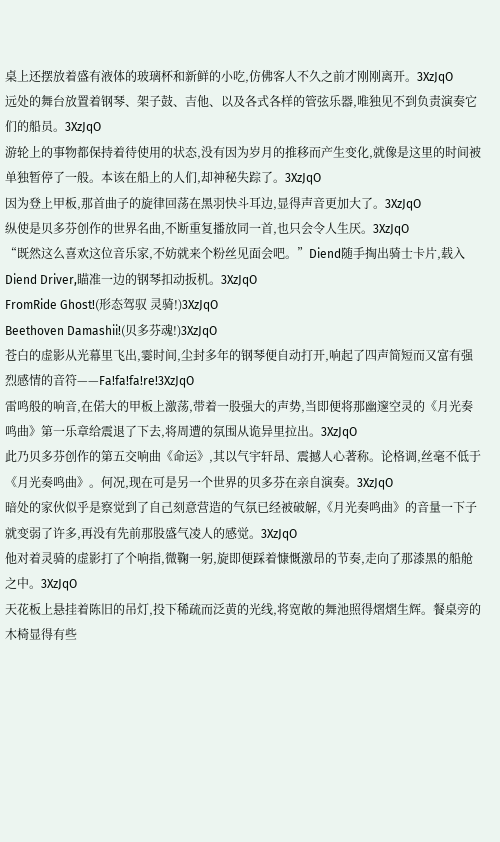桌上还摆放着盛有液体的玻璃杯和新鲜的小吃,仿佛客人不久之前才刚刚离开。3XzJqO
远处的舞台放置着钢琴、架子鼓、吉他、以及各式各样的管弦乐器,唯独见不到负责演奏它们的船员。3XzJqO
游轮上的事物都保持着待使用的状态,没有因为岁月的推移而产生变化,就像是这里的时间被单独暂停了一般。本该在船上的人们,却神秘失踪了。3XzJqO
因为登上甲板,那首曲子的旋律回荡在黑羽快斗耳边,显得声音更加大了。3XzJqO
纵使是贝多芬创作的世界名曲,不断重复播放同一首,也只会令人生厌。3XzJqO
“既然这么喜欢这位音乐家,不妨就来个粉丝见面会吧。”Diend随手掏出骑士卡片,载入Diend Driver,瞄准一边的钢琴扣动扳机。3XzJqO
FromRide Ghost!(形态驾驭 灵骑!)3XzJqO
Beethoven Damashii!(贝多芬魂!)3XzJqO
苍白的虚影从光幕里飞出,霎时间,尘封多年的钢琴便自动打开,响起了四声简短而又富有强烈感情的音符——Fa!fa!fa!re!3XzJqO
雷鸣般的响音,在偌大的甲板上激荡,带着一股强大的声势,当即便将那幽邃空灵的《月光奏鸣曲》第一乐章给震退了下去,将周遭的氛围从诡异里拉出。3XzJqO
此乃贝多芬创作的第五交响曲《命运》,其以气宇轩昂、震撼人心著称。论格调,丝毫不低于《月光奏鸣曲》。何况,现在可是另一个世界的贝多芬在亲自演奏。3XzJqO
暗处的家伙似乎是察觉到了自己刻意营造的气氛已经被破解,《月光奏鸣曲》的音量一下子就变弱了许多,再没有先前那股盛气凌人的感觉。3XzJqO
他对着灵骑的虚影打了个响指,微鞠一躬,旋即便踩着慷慨激昂的节奏,走向了那漆黑的船舱之中。3XzJqO
天花板上悬挂着陈旧的吊灯,投下稀疏而泛黄的光线,将宽敞的舞池照得熠熠生辉。餐桌旁的木椅显得有些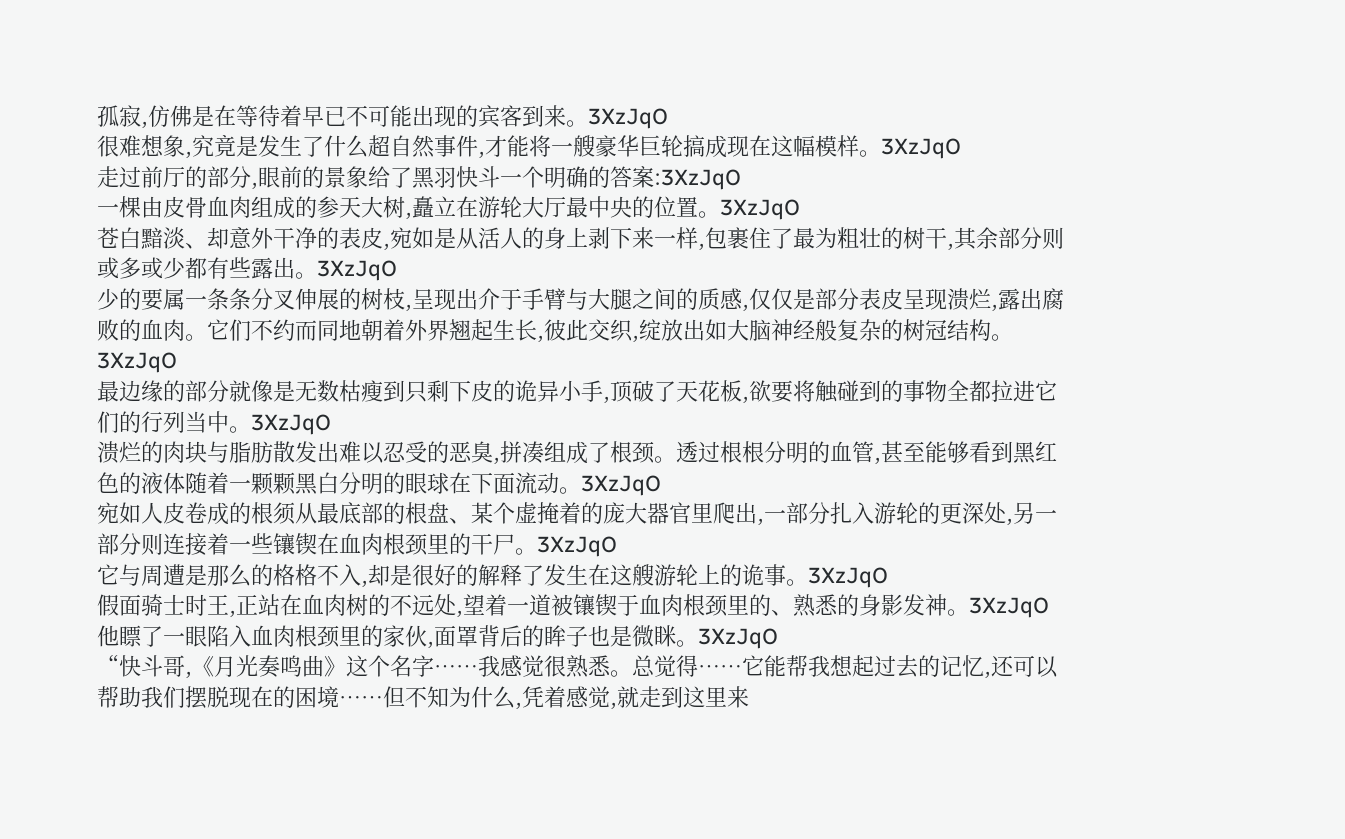孤寂,仿佛是在等待着早已不可能出现的宾客到来。3XzJqO
很难想象,究竟是发生了什么超自然事件,才能将一艘豪华巨轮搞成现在这幅模样。3XzJqO
走过前厅的部分,眼前的景象给了黑羽快斗一个明确的答案:3XzJqO
一棵由皮骨血肉组成的参天大树,矗立在游轮大厅最中央的位置。3XzJqO
苍白黯淡、却意外干净的表皮,宛如是从活人的身上剥下来一样,包裹住了最为粗壮的树干,其余部分则或多或少都有些露出。3XzJqO
少的要属一条条分叉伸展的树枝,呈现出介于手臂与大腿之间的质感,仅仅是部分表皮呈现溃烂,露出腐败的血肉。它们不约而同地朝着外界翘起生长,彼此交织,绽放出如大脑神经般复杂的树冠结构。3XzJqO
最边缘的部分就像是无数枯瘦到只剩下皮的诡异小手,顶破了天花板,欲要将触碰到的事物全都拉进它们的行列当中。3XzJqO
溃烂的肉块与脂肪散发出难以忍受的恶臭,拼凑组成了根颈。透过根根分明的血管,甚至能够看到黑红色的液体随着一颗颗黑白分明的眼球在下面流动。3XzJqO
宛如人皮卷成的根须从最底部的根盘、某个虚掩着的庞大器官里爬出,一部分扎入游轮的更深处,另一部分则连接着一些镶锲在血肉根颈里的干尸。3XzJqO
它与周遭是那么的格格不入,却是很好的解释了发生在这艘游轮上的诡事。3XzJqO
假面骑士时王,正站在血肉树的不远处,望着一道被镶锲于血肉根颈里的、熟悉的身影发神。3XzJqO
他瞟了一眼陷入血肉根颈里的家伙,面罩背后的眸子也是微眯。3XzJqO
“快斗哥,《月光奏鸣曲》这个名字……我感觉很熟悉。总觉得……它能帮我想起过去的记忆,还可以帮助我们摆脱现在的困境……但不知为什么,凭着感觉,就走到这里来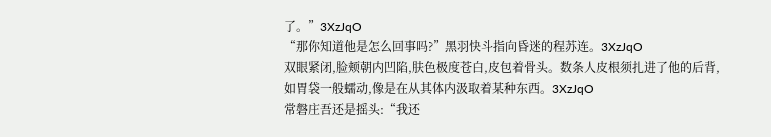了。”3XzJqO
“那你知道他是怎么回事吗?”黑羽快斗指向昏迷的程苏连。3XzJqO
双眼紧闭,脸颊朝内凹陷,肤色极度苍白,皮包着骨头。数条人皮根须扎进了他的后背,如胃袋一般蠕动,像是在从其体内汲取着某种东西。3XzJqO
常磐庄吾还是摇头:“我还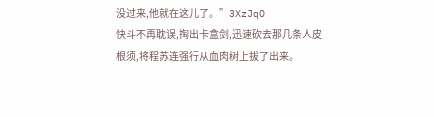没过来,他就在这儿了。”3XzJqO
快斗不再耽误,掏出卡盒剑,迅速砍去那几条人皮根须,将程苏连强行从血肉树上拔了出来。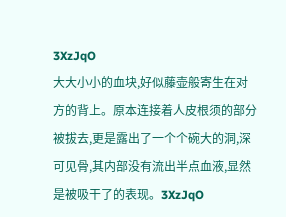3XzJqO
大大小小的血块,好似藤壶般寄生在对方的背上。原本连接着人皮根须的部分被拔去,更是露出了一个个碗大的洞,深可见骨,其内部没有流出半点血液,显然是被吸干了的表现。3XzJqO